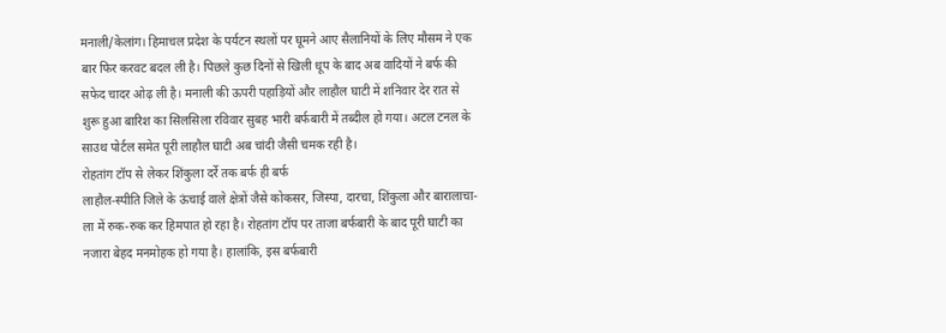मनाली/केलांग। हिमाचल प्रदेश के पर्यटन स्थलों पर घूमने आए सैलानियों के लिए मौसम ने एक बार फिर करवट बदल ली है। पिछले कुछ दिनों से खिली धूप के बाद अब वादियों ने बर्फ की सफेद चादर ओढ़ ली है। मनाली की ऊपरी पहाड़ियों और लाहौल घाटी में शनिवार देर रात से शुरू हुआ बारिश का सिलसिला रविवार सुबह भारी बर्फबारी में तब्दील हो गया। अटल टनल के साउथ पोर्टल समेत पूरी लाहौल घाटी अब चांदी जैसी चमक रही है।
रोहतांग टॉप से लेकर शिंकुला दर्रे तक बर्फ ही बर्फ
लाहौल-स्पीति जिले के ऊंचाई वाले क्षेत्रों जैसे कोकसर, जिस्पा, दारचा, शिंकुला और बारालाचा-ला में रुक-रुक कर हिमपात हो रहा है। रोहतांग टॉप पर ताजा बर्फबारी के बाद पूरी घाटी का नजारा बेहद मनमोहक हो गया है। हालांकि, इस बर्फबारी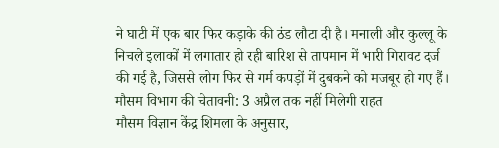ने घाटी में एक बार फिर कड़ाके की ठंड लौटा दी है। मनाली और कुल्लू के निचले इलाकों में लगातार हो रही बारिश से तापमान में भारी गिरावट दर्ज की गई है, जिससे लोग फिर से गर्म कपड़ों में दुबकने को मजबूर हो गए हैं।
मौसम विभाग की चेतावनी: 3 अप्रैल तक नहीं मिलेगी राहत
मौसम विज्ञान केंद्र शिमला के अनुसार,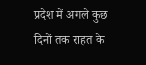प्रदेश में अगले कुछ दिनों तक राहत के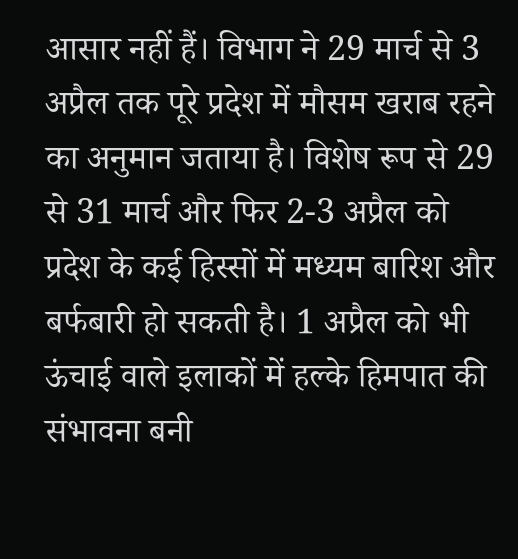आसार नहीं हैं। विभाग ने 29 मार्च से 3 अप्रैल तक पूरे प्रदेश में मौसम खराब रहने का अनुमान जताया है। विशेष रूप से 29 से 31 मार्च और फिर 2-3 अप्रैल को प्रदेश के कई हिस्सों में मध्यम बारिश और बर्फबारी हो सकती है। 1 अप्रैल को भी ऊंचाई वाले इलाकों में हल्के हिमपात की संभावना बनी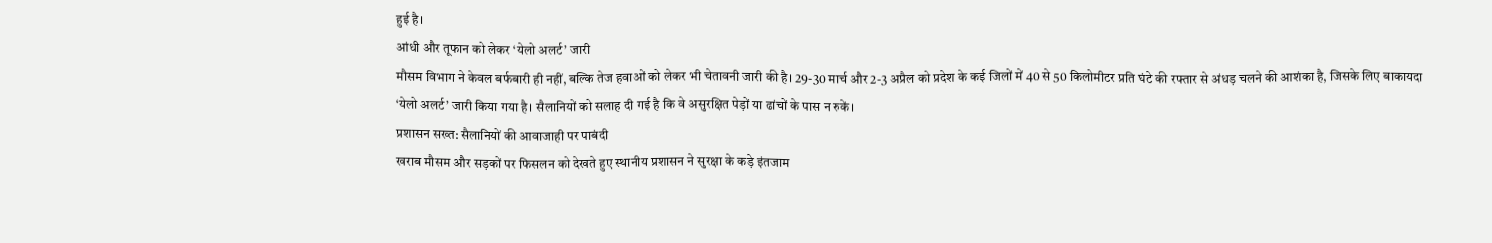हुई है।
आंधी और तूफान को लेकर ‘येलो अलर्ट’ जारी
मौसम विभाग ने केवल बर्फबारी ही नहीं, बल्कि तेज हवाओं को लेकर भी चेतावनी जारी की है। 29-30 मार्च और 2-3 अप्रैल को प्रदेश के कई जिलों में 40 से 50 किलोमीटर प्रति घंटे की रफ्तार से अंधड़ चलने की आशंका है, जिसके लिए बाकायदा ‘येलो अलर्ट’ जारी किया गया है। सैलानियों को सलाह दी गई है कि वे असुरक्षित पेड़ों या ढांचों के पास न रुकें।
प्रशासन सख्त: सैलानियों की आवाजाही पर पाबंदी
खराब मौसम और सड़कों पर फिसलन को देखते हुए स्थानीय प्रशासन ने सुरक्षा के कड़े इंतजाम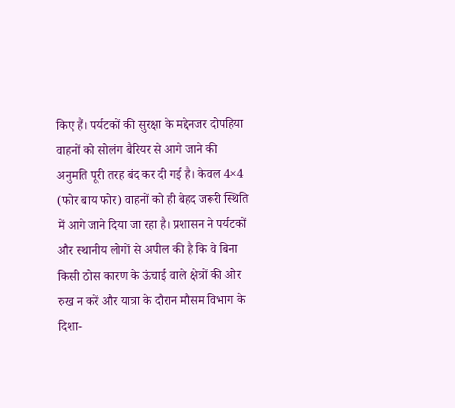किए हैं। पर्यटकों की सुरक्षा के मद्देनजर दोपहिया वाहनों को सोलंग बैरियर से आगे जाने की अनुमति पूरी तरह बंद कर दी गई है। केवल 4×4 (फोर बाय फोर) वाहनों को ही बेहद जरूरी स्थिति में आगे जाने दिया जा रहा है। प्रशासन ने पर्यटकों और स्थानीय लोगों से अपील की है कि वे बिना किसी ठोस कारण के ऊंचाई वाले क्षेत्रों की ओर रुख न करें और यात्रा के दौरान मौसम विभाग के दिशा-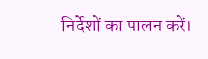निर्देशों का पालन करें।